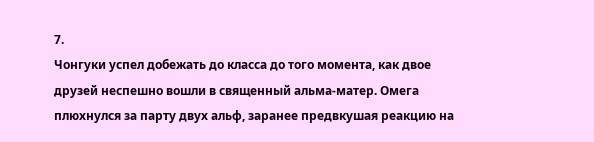7.
Чонгуки успел добежать до класса до того момента, как двое друзей неспешно вошли в священный альма-матер. Омега плюхнулся за парту двух альф, заранее предвкушая реакцию на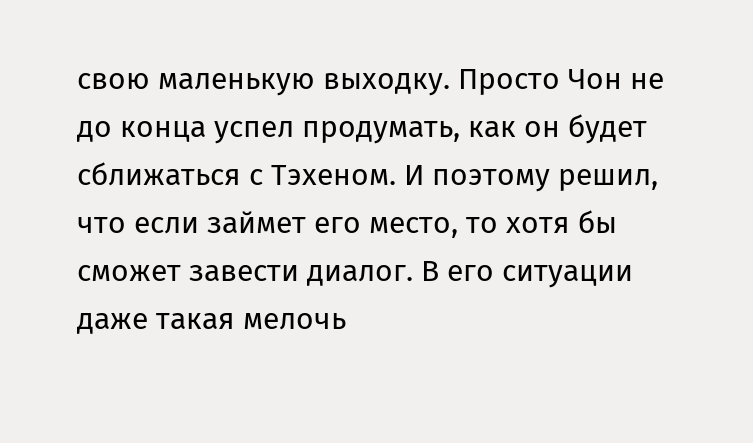свою маленькую выходку. Просто Чон не до конца успел продумать, как он будет сближаться с Тэхеном. И поэтому решил, что если займет его место, то хотя бы сможет завести диалог. В его ситуации даже такая мелочь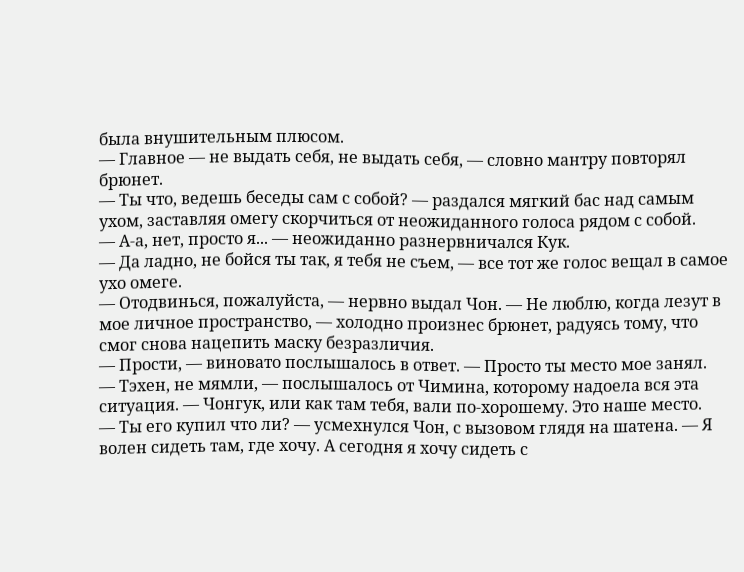была внушительным плюсом.
— Главное — не выдать себя, не выдать себя, — словно мантру повторял брюнет.
— Ты что, ведешь беседы сам с собой? — раздался мягкий бас над самым ухом, заставляя омегу скорчиться от неожиданного голоса рядом с собой.
— А-а, нет, просто я... — неожиданно разнервничался Кук.
— Да ладно, не бойся ты так, я тебя не съем, — все тот же голос вещал в самое ухо омеге.
— Отодвинься, пожалуйста, — нервно выдал Чон. — Не люблю, когда лезут в мое личное пространство, — холодно произнес брюнет, радуясь тому, что смог снова нацепить маску безразличия.
— Прости, — виновато послышалось в ответ. — Просто ты место мое занял.
— Тэхен, не мямли, — послышалось от Чимина, которому надоела вся эта ситуация. — Чонгук, или как там тебя, вали по-хорошему. Это наше место.
— Ты его купил что ли? — усмехнулся Чон, с вызовом глядя на шатена. — Я волен сидеть там, где хочу. А сегодня я хочу сидеть с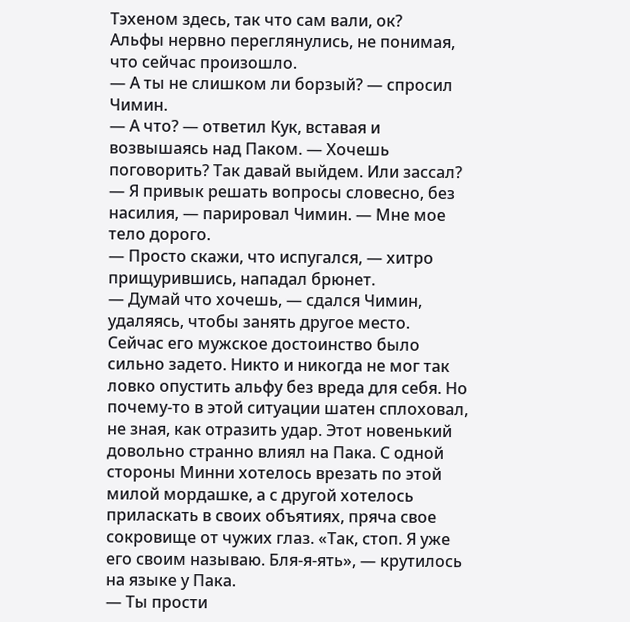Тэхеном здесь, так что сам вали, ок?
Альфы нервно переглянулись, не понимая, что сейчас произошло.
— А ты не слишком ли борзый? — спросил Чимин.
— А что? — ответил Кук, вставая и возвышаясь над Паком. — Хочешь поговорить? Так давай выйдем. Или зассал?
— Я привык решать вопросы словесно, без насилия, — парировал Чимин. — Мне мое тело дорого.
— Просто скажи, что испугался, — хитро прищурившись, нападал брюнет.
— Думай что хочешь, — сдался Чимин, удаляясь, чтобы занять другое место.
Сейчас его мужское достоинство было сильно задето. Никто и никогда не мог так ловко опустить альфу без вреда для себя. Но почему-то в этой ситуации шатен сплоховал, не зная, как отразить удар. Этот новенький довольно странно влиял на Пака. С одной стороны Минни хотелось врезать по этой милой мордашке, а с другой хотелось приласкать в своих объятиях, пряча свое сокровище от чужих глаз. «Так, стоп. Я уже его своим называю. Бля-я-ять», — крутилось на языке у Пака.
— Ты прости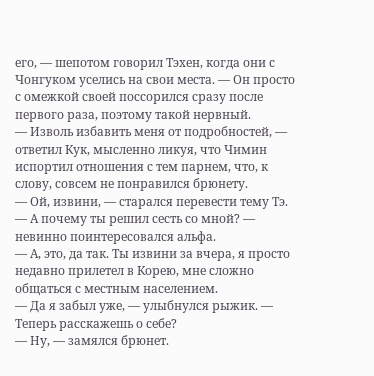его, — шепотом говорил Тэхен, когда они с Чонгуком уселись на свои места. — Он просто с омежкой своей поссорился сразу после первого раза, поэтому такой нервный.
— Изволь избавить меня от подробностей, — ответил Кук, мысленно ликуя, что Чимин испортил отношения с тем парнем, что, к слову, совсем не понравился брюнету.
— Ой, извини, — старался перевести тему Тэ. — А почему ты решил сесть со мной? — невинно поинтересовался альфа.
— А, это, да так. Ты извини за вчера, я просто недавно прилетел в Корею, мне сложно общаться с местным населением.
— Да я забыл уже, — улыбнулся рыжик. — Теперь расскажешь о себе?
— Ну, — замялся брюнет.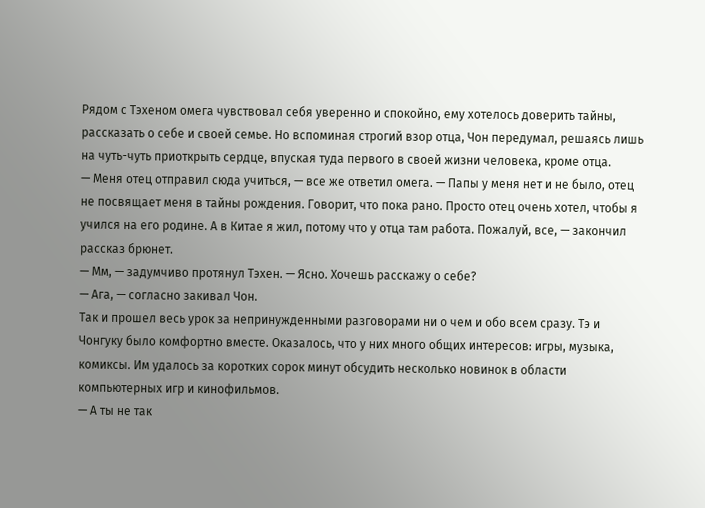Рядом с Тэхеном омега чувствовал себя уверенно и спокойно, ему хотелось доверить тайны, рассказать о себе и своей семье. Но вспоминая строгий взор отца, Чон передумал, решаясь лишь на чуть-чуть приоткрыть сердце, впуская туда первого в своей жизни человека, кроме отца.
— Меня отец отправил сюда учиться, — все же ответил омега. — Папы у меня нет и не было, отец не посвящает меня в тайны рождения. Говорит, что пока рано. Просто отец очень хотел, чтобы я учился на его родине. А в Китае я жил, потому что у отца там работа. Пожалуй, все, — закончил рассказ брюнет.
— Мм, — задумчиво протянул Тэхен. — Ясно. Хочешь расскажу о себе?
— Ага, — согласно закивал Чон.
Так и прошел весь урок за непринужденными разговорами ни о чем и обо всем сразу. Тэ и Чонгуку было комфортно вместе. Оказалось, что у них много общих интересов: игры, музыка, комиксы. Им удалось за коротких сорок минут обсудить несколько новинок в области компьютерных игр и кинофильмов.
— А ты не так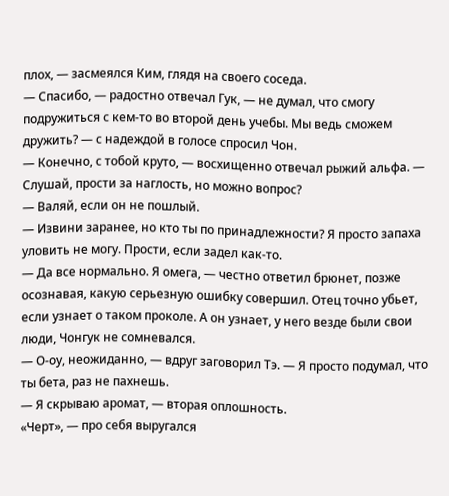плох, — засмеялся Ким, глядя на своего соседа.
— Спасибо, — радостно отвечал Гук, — не думал, что смогу подружиться с кем-то во второй день учебы. Мы ведь сможем дружить? — с надеждой в голосе спросил Чон.
— Конечно, с тобой круто, — восхищенно отвечал рыжий альфа. — Слушай, прости за наглость, но можно вопрос?
— Валяй, если он не пошлый.
— Извини заранее, но кто ты по принадлежности? Я просто запаха уловить не могу. Прости, если задел как-то.
— Да все нормально. Я омега, — честно ответил брюнет, позже осознавая, какую серьезную ошибку совершил. Отец точно убьет, если узнает о таком проколе. А он узнает, у него везде были свои люди, Чонгук не сомневался.
— О-оу, неожиданно, — вдруг заговорил Тэ. — Я просто подумал, что ты бета, раз не пахнешь.
— Я скрываю аромат, — вторая оплошность.
«Черт», — про себя выругался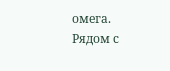омега.
Рядом с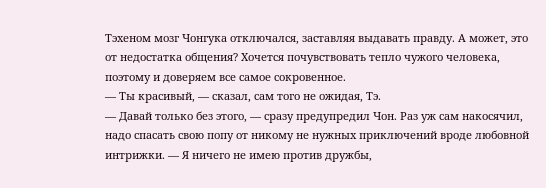Тэхеном мозг Чонгука отключался, заставляя выдавать правду. А может, это от недостатка общения? Хочется почувствовать тепло чужого человека, поэтому и доверяем все самое сокровенное.
— Ты красивый, — сказал, сам того не ожидая, Тэ.
— Давай только без этого, — сразу предупредил Чон. Раз уж сам накосячил, надо спасать свою попу от никому не нужных приключений вроде любовной интрижки. — Я ничего не имею против дружбы,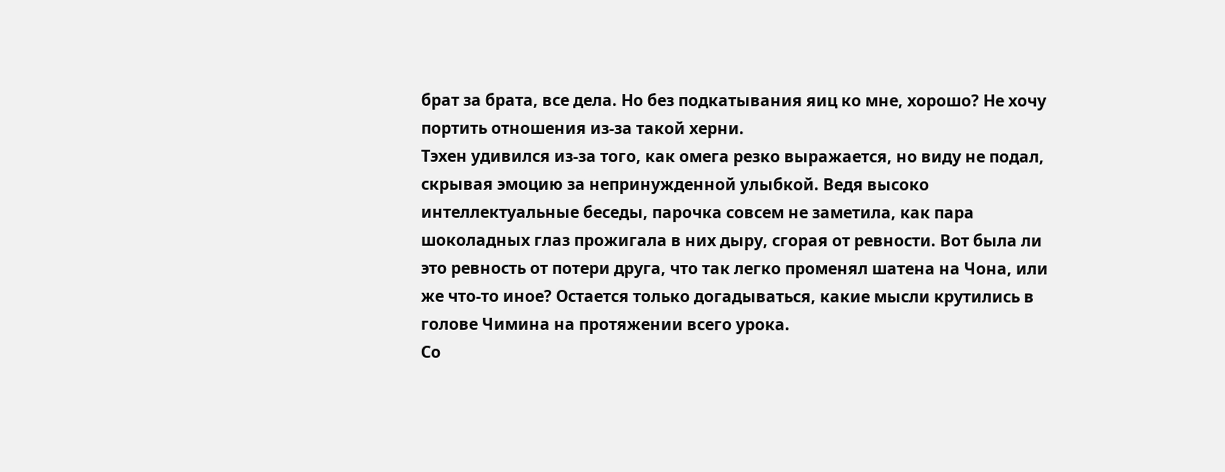брат за брата, все дела. Но без подкатывания яиц ко мне, хорошо? Не хочу портить отношения из-за такой херни.
Тэхен удивился из-за того, как омега резко выражается, но виду не подал, скрывая эмоцию за непринужденной улыбкой. Ведя высоко интеллектуальные беседы, парочка совсем не заметила, как пара шоколадных глаз прожигала в них дыру, сгорая от ревности. Вот была ли это ревность от потери друга, что так легко променял шатена на Чона, или же что-то иное? Остается только догадываться, какие мысли крутились в голове Чимина на протяжении всего урока.
Со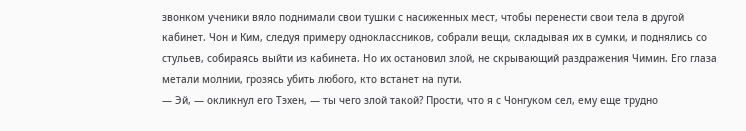звонком ученики вяло поднимали свои тушки с насиженных мест, чтобы перенести свои тела в другой кабинет. Чон и Ким, следуя примеру одноклассников, собрали вещи, складывая их в сумки, и поднялись со стульев, собираясь выйти из кабинета. Но их остановил злой, не скрывающий раздражения Чимин. Его глаза метали молнии, грозясь убить любого, кто встанет на пути.
— Эй, — окликнул его Тэхен, — ты чего злой такой? Прости, что я с Чонгуком сел, ему еще трудно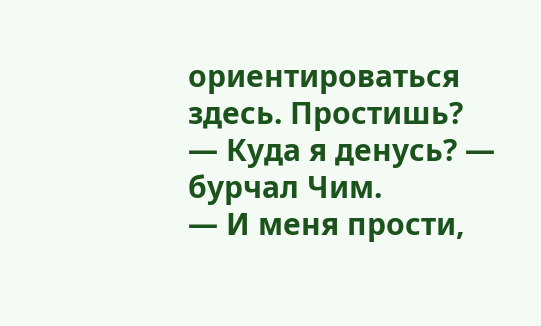ориентироваться здесь. Простишь?
— Куда я денусь? — бурчал Чим.
— И меня прости,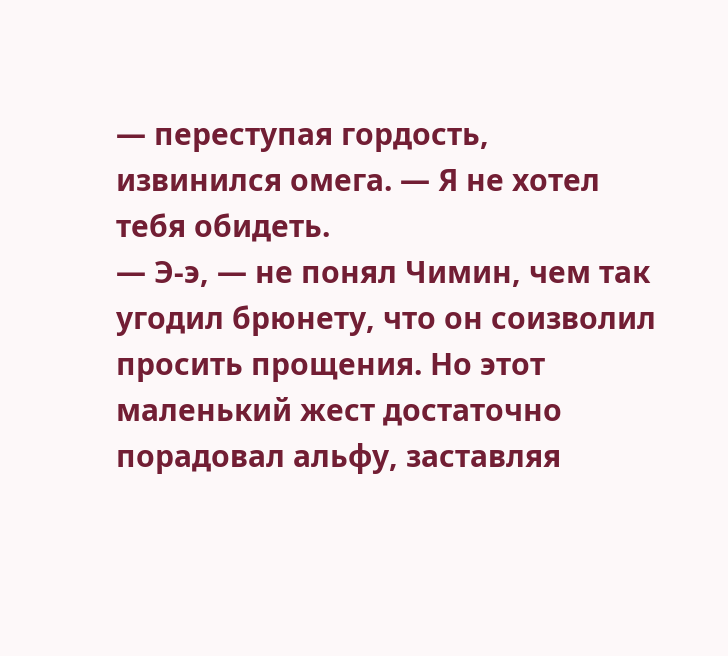— переступая гордость, извинился омега. — Я не хотел тебя обидеть.
— Э-э, — не понял Чимин, чем так угодил брюнету, что он соизволил просить прощения. Но этот маленький жест достаточно порадовал альфу, заставляя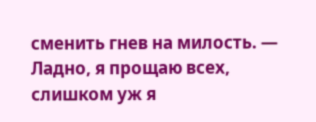сменить гнев на милость. — Ладно, я прощаю всех, слишком уж я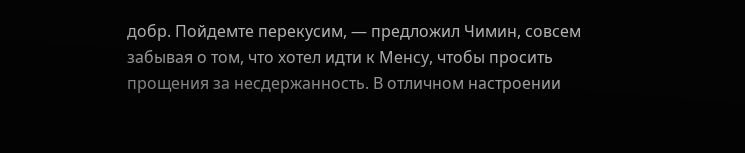добр. Пойдемте перекусим, — предложил Чимин, совсем забывая о том, что хотел идти к Менсу, чтобы просить прощения за несдержанность. В отличном настроении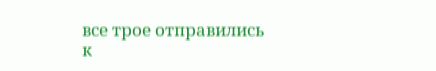все трое отправились к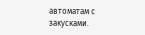автоматам с закусками.